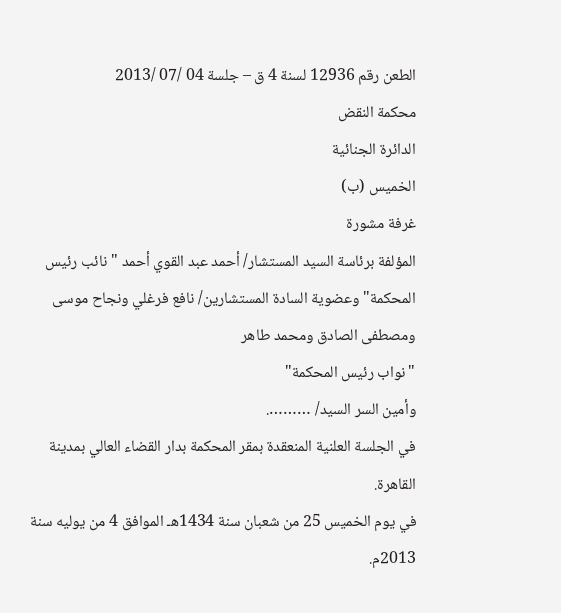الطعن رقم 12936 لسنة 4 ق – جلسة 04 /07 /2013
محكمة النقض
الدائرة الجنائية
الخميس (ب)
غرفة مشورة
المؤلفة برئاسة السيد المستشار/ أحمد عبد القوي أحمد "نائب رئيس
المحكمة" وعضوية السادة المستشارين/ نافع فرغلي ونجاح موسى ومصطفى الصادق ومحمد طاهر
"نواب رئيس المحكمة"
وأمين السر السيد/ ……….
في الجلسة العلنية المنعقدة بمقر المحكمة بدار القضاء العالي بمدينة القاهرة.
في يوم الخميس 25 من شعبان سنة 1434هـ الموافق 4 من يوليه سنة 2013م.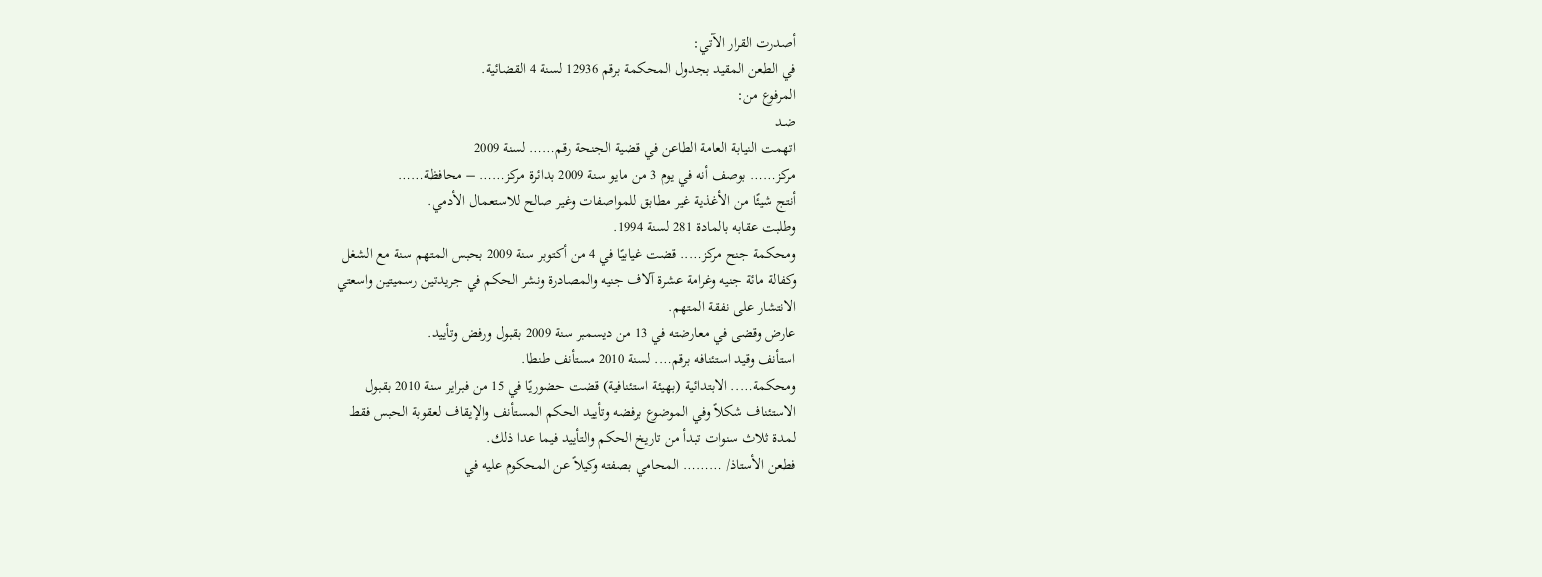أصدرت القرار الآتي:
في الطعن المقيد بجدول المحكمة برقم 12936 لسنة 4 القضائية.
المرفوع من:
ضـد
اتهمت النيابة العامة الطاعن في قضية الجنحة رقم…… لسنة 2009
مركز…… بوصف أنه في يوم 3 من مايو سنة 2009 بدائرة مركز…… – محافظة……
أنتج شيئًا من الأغذية غير مطابق للمواصفات وغير صالح للاستعمال الأدمي.
وطلبت عقابه بالمادة 281 لسنة 1994.
ومحكمة جنح مركز….. قضت غيابيًا في 4 من أكتوبر سنة 2009 بحبس المتهم سنة مع الشغل
وكفالة مائة جنيه وغرامة عشرة آلاف جنيه والمصادرة ونشر الحكم في جريدتين رسميتين واسعتي
الانتشار على نفقة المتهم.
عارض وقضى في معارضته في 13 من ديسمبر سنة 2009 بقبول ورفض وتأييد.
استأنف وقيد استئنافه برقم…. لسنة 2010 مستأنف طنطا.
ومحكمة….. الابتدائية (بهيئة استئنافية) قضت حضوريًا في 15 من فبراير سنة 2010 بقبول
الاستئناف شكلاً وفي الموضوع برفضه وتأييد الحكم المستأنف والإيقاف لعقوبة الحبس فقط
لمدة ثلاث سنوات تبدأ من تاريخ الحكم والتأييد فيما عدا ذلك.
فطعن الأستاذ/ ……… المحامي بصفته وكيلاً عن المحكوم عليه في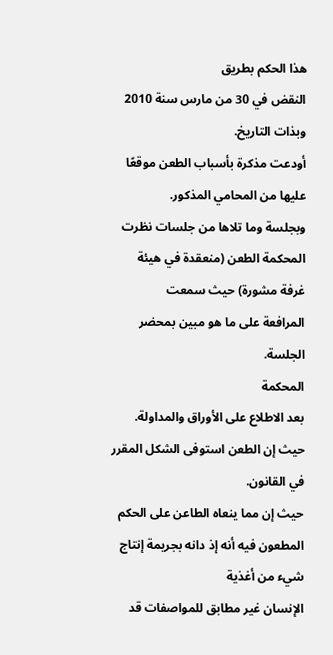هذا الحكم بطريق
النقض في 30 من مارس سنة 2010 وبذات التاريخ.
أودعت مذكرة بأسباب الطعن موقعًا عليها من المحامي المذكور.
وبجلسة وما تلاها من جلسات نظرت المحكمة الطعن (منعقدة في هيئة غرفة مشورة) حيث سمعت
المرافعة على ما هو مبين بمحضر الجلسة.
المحكمة
بعد الاطلاع على الأوراق والمداولة.
حيث إن الطعن استوفى الشكل المقرر في القانون.
حيث إن مما ينعاه الطاعن على الحكم المطعون فيه أنه إذ دانه بجريمة إنتاج شيء من أغذية
الإنسان غير مطابق للمواصفات قد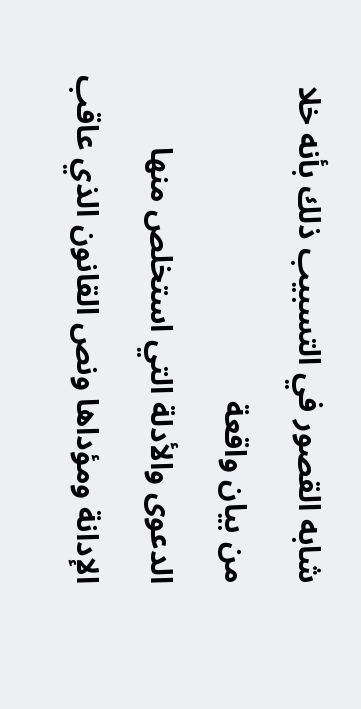شابه القصور في التسبيب ذلك بأنه خلا من بيان واقعة
الدعوى والأدلة التي استخلص منها الإدانة ومؤداها ونص القانون الذي عاقب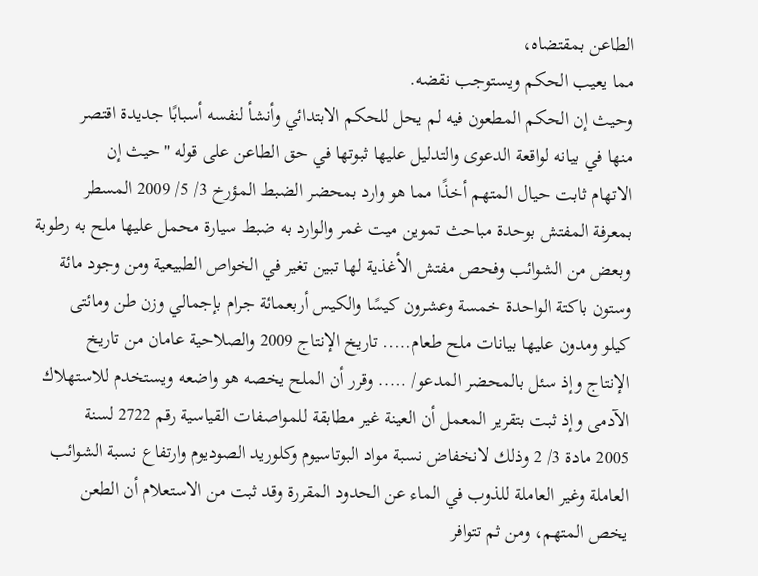الطاعن بمقتضاه،
مما يعيب الحكم ويستوجب نقضه.
وحيث إن الحكم المطعون فيه لم يحل للحكم الابتدائي وأنشأ لنفسه أسبابًا جديدة اقتصر
منها في بيانه لواقعة الدعوى والتدليل عليها ثبوتها في حق الطاعن على قوله "حيث إن
الاتهام ثابت حيال المتهم أخذًا مما هو وارد بمحضر الضبط المؤرخ 3/ 5/ 2009 المسطر
بمعرفة المفتش بوحدة مباحث تموين ميت غمر والوارد به ضبط سيارة محمل عليها ملح به رطوبة
وبعض من الشوائب وفحص مفتش الأغذية لها تبين تغير في الخواص الطبيعية ومن وجود مائة
وستون باكتة الواحدة خمسة وعشرون كيسًا والكيس أربعمائة جرام بإجمالي وزن طن ومائتى
كيلو ومدون عليها بيانات ملح طعام….. تاريخ الإنتاج 2009 والصلاحية عامان من تاريخ
الإنتاج وإذ سئل بالمحضر المدعو/ ….. وقرر أن الملح يخصه هو واضعه ويستخدم للاستهلاك
الآدمى وإذ ثبت بتقرير المعمل أن العينة غير مطابقة للمواصفات القياسية رقم 2722 لسنة
2005 مادة 3/ 2 وذلك لانخفاض نسبة مواد البوتاسيوم وكلوريد الصوديوم وارتفاع نسبة الشوائب
العاملة وغير العاملة للذوب في الماء عن الحدود المقررة وقد ثبت من الاستعلام أن الطعن
يخص المتهم، ومن ثم تتوافر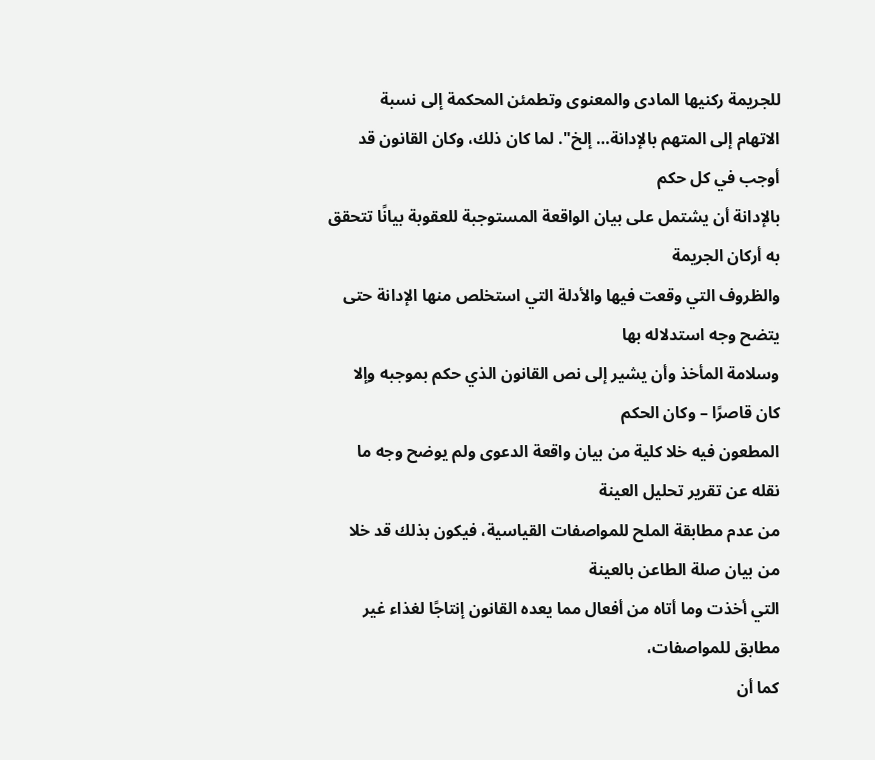للجريمة ركنيها المادى والمعنوى وتطمئن المحكمة إلى نسبة
الاتهام إلى المتهم بالإدانة… إلخ". لما كان ذلك، وكان القانون قد أوجب في كل حكم
بالإدانة أن يشتمل على بيان الواقعة المستوجبة للعقوبة بيانًا تتحقق به أركان الجريمة
والظروف التي وقعت فيها والأدلة التي استخلص منها الإدانة حتى يتضح وجه استدلاله بها
وسلامة المأخذ وأن يشير إلى نص القانون الذي حكم بموجبه وإلا كان قاصرًا – وكان الحكم
المطعون فيه خلا كلية من بيان واقعة الدعوى ولم يوضح وجه ما نقله عن تقرير تحليل العينة
من عدم مطابقة الملح للمواصفات القياسية، فيكون بذلك قد خلا من بيان صلة الطاعن بالعينة
التي أخذت وما أتاه من أفعال مما يعده القانون إنتاجًا لغذاء غير مطابق للمواصفات،
كما أن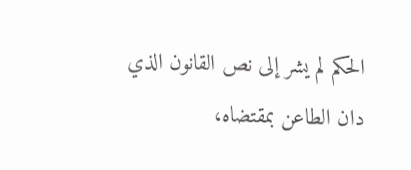الحكم لم يشر إلى نص القانون الذي دان الطاعن بمقتضاه،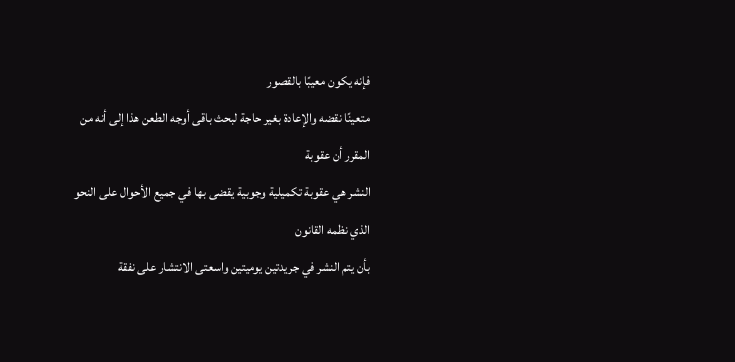فإنه يكون معيبًا بالقصور
متعينًا نقضه والإعادة بغير حاجة لبحث باقى أوجه الطعن هذا إلى أنه من المقرر أن عقوبة
النشر هي عقوبة تكميلية وجوبية يقضى بها في جميع الأحوال على النحو الذي نظمه القانون
بأن يتم النشر في جريدتين يوميتين واسعتى الانتشار على نفقة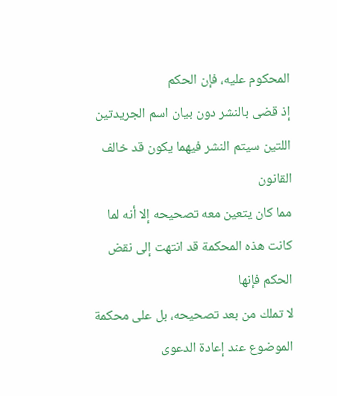المحكوم عليه، فإن الحكم
إذ قضى بالنشر دون بيان اسم الجريدتين اللتين سيتم النشر فيهما يكون قد خالف القانون
مما كان يتعين معه تصحيحه إلا أنه لما كانت هذه المحكمة قد انتهت إلى نقض الحكم فإنها
لا تملك من بعد تصحيحه، بل على محكمة الموضوع عند إعادة الدعوى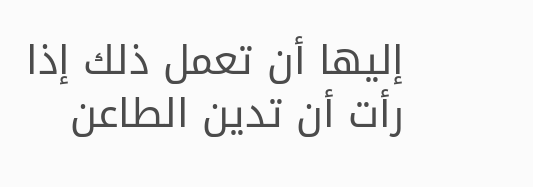إليها أن تعمل ذلك إذا
رأت أن تدين الطاعن